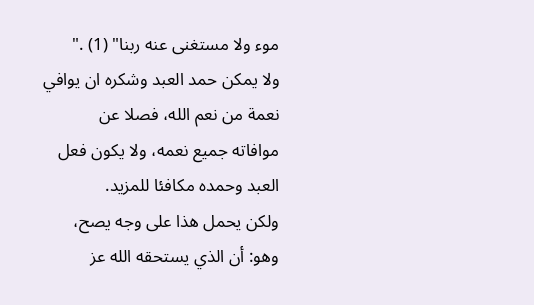موء ولا مستغنى عنه ربنا" (1) ."
ولا يمكن حمد العبد وشكره ان يوافي نعمة من نعم الله، فصلا عن
موافاته جميع نعمه، ولا يكون فعل العبد وحمده مكافئا للمزيد.
ولكن يحمل هذا على وجه يصح، وهو: أن الذي يستحقه الله عز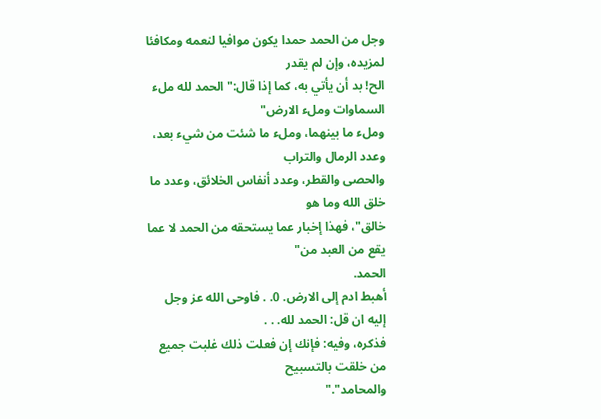وجل من الحمد حمدا يكون موافيا لنعمه ومكافئا لمزيده، وإن لم يقدر
الح! بد أن يأتي به، كما إذا قال:"الحمد لله ملء السماوات وملء الارض"
وملء ما بينهما، وملء ما شئت من شيء بعد، وعدد الرمال والتراب
والحصى والقطر، وعدد أنفاس الخلائق، وعدد ما خلق الله وما هو
خالق"، فهذا إخبار عما يستحقه من الحمد لا عما يقع من العبد من"
الحمد.
أهبط ادم إلى الارض. 0. . فاوحى الله عز وجل إليه ان قل: الحمد لله. . .
فذكره، وفيه: فإنك إن فعلت ذلك غلبت جميع من خلقت بالتسبيح
والمحامد"."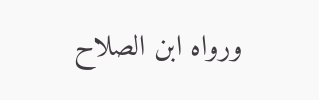ورواه ابن الصلاح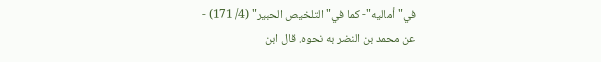في"أماليه"- كما في"التلخيص الحبير" (4/ 171) -
عن محمد بن النضر به نحوه. قال ابن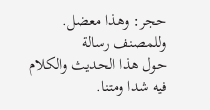حجر: وهذا معضل. وللمصنف رسالة
حول هذا الحديث والكلام فيه شدا ومتنا.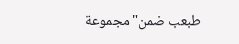طبعب ضمن"مجموعة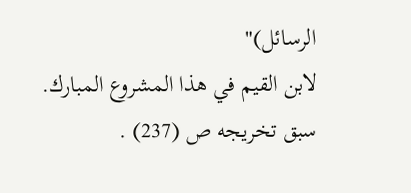الرسائل)"
لابن القيم في هذا المشروع المبارك.
سبق تخريجه ص (237) .